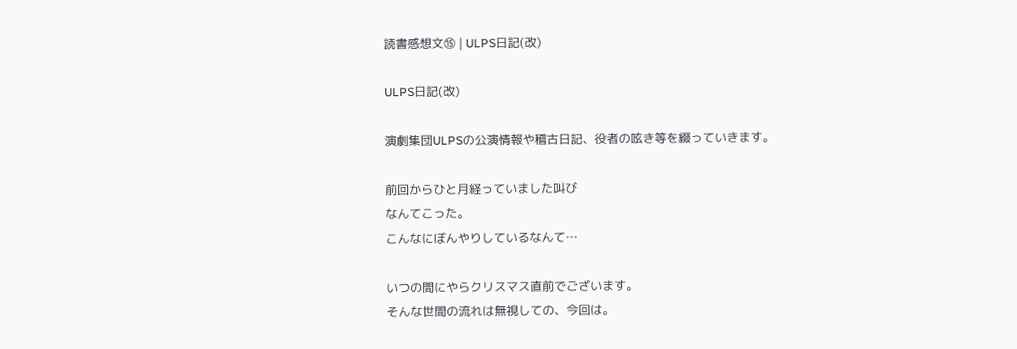読書感想文⑮ | ULPS日記(改)

ULPS日記(改)

演劇集団ULPSの公演情報や稽古日記、役者の呟き等を綴っていきます。

前回からひと月経っていました叫び
なんてこった。
こんなにぼんやりしているなんて…

いつの間にやらクリスマス直前でございます。
そんな世間の流れは無視しての、今回は。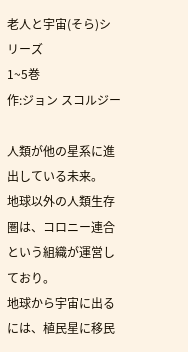老人と宇宙(そら)シリーズ
1~5巻
作:ジョン スコルジー

人類が他の星系に進出している未来。
地球以外の人類生存圏は、コロニー連合という組織が運営しており。
地球から宇宙に出るには、植民星に移民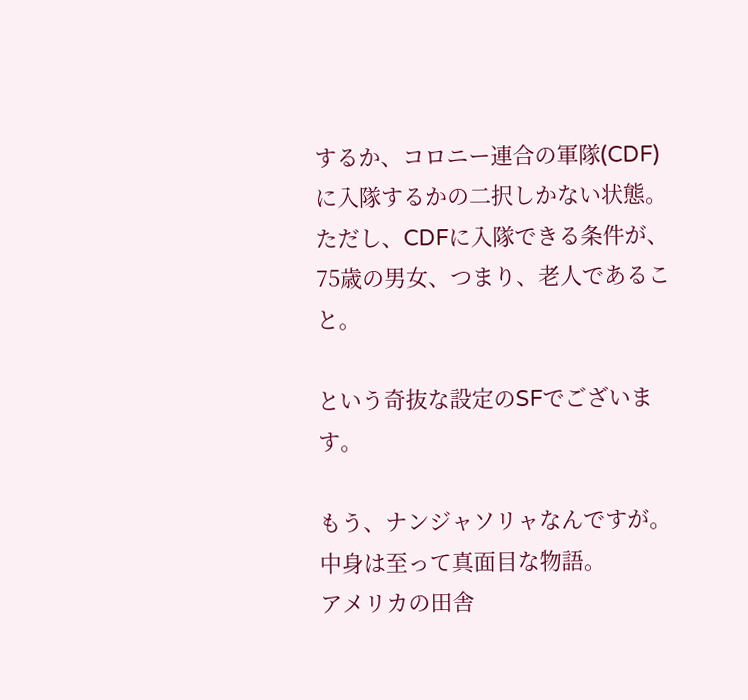するか、コロニー連合の軍隊(CDF)に入隊するかの二択しかない状態。
ただし、CDFに入隊できる条件が、75歳の男女、つまり、老人であること。

という奇抜な設定のSFでございます。

もう、ナンジャソリャなんですが。
中身は至って真面目な物語。
アメリカの田舎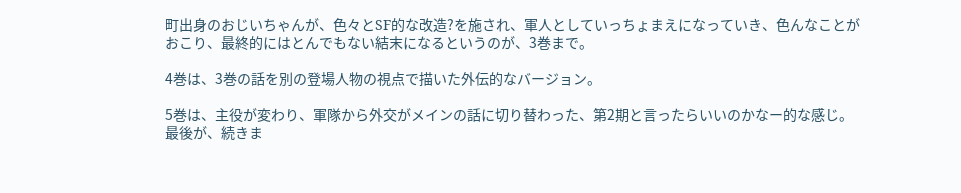町出身のおじいちゃんが、色々とSF的な改造?を施され、軍人としていっちょまえになっていき、色んなことがおこり、最終的にはとんでもない結末になるというのが、3巻まで。

4巻は、3巻の話を別の登場人物の視点で描いた外伝的なバージョン。

5巻は、主役が変わり、軍隊から外交がメインの話に切り替わった、第2期と言ったらいいのかなー的な感じ。
最後が、続きま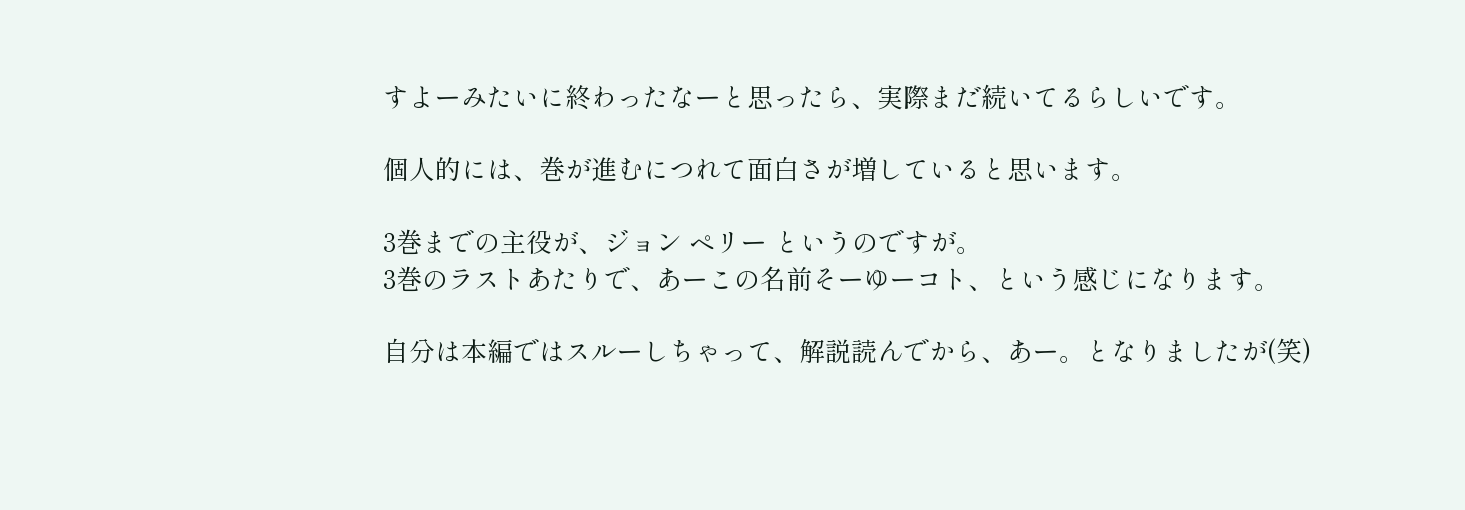すよーみたいに終わったなーと思ったら、実際まだ続いてるらしいです。

個人的には、巻が進むにつれて面白さが増していると思います。

3巻までの主役が、ジョン ペリー というのですが。
3巻のラストあたりで、あーこの名前そーゆーコト、という感じになります。

自分は本編ではスルーしちゃって、解説読んでから、あー。となりましたが(笑)